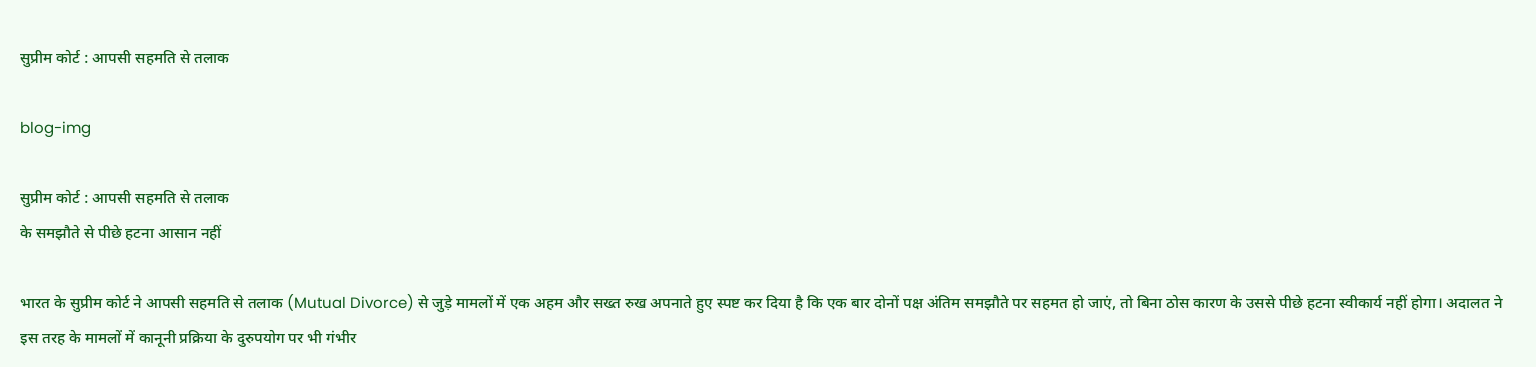सुप्रीम कोर्ट : आपसी सहमति से तलाक

blog-img

सुप्रीम कोर्ट : आपसी सहमति से तलाक
के समझौते से पीछे हटना आसान नहीं

भारत के सुप्रीम कोर्ट ने आपसी सहमति से तलाक (Mutual Divorce) से जुड़े मामलों में एक अहम और सख्त रुख अपनाते हुए स्पष्ट कर दिया है कि एक बार दोनों पक्ष अंतिम समझौते पर सहमत हो जाएं, तो बिना ठोस कारण के उससे पीछे हटना स्वीकार्य नहीं होगा। अदालत ने इस तरह के मामलों में कानूनी प्रक्रिया के दुरुपयोग पर भी गंभीर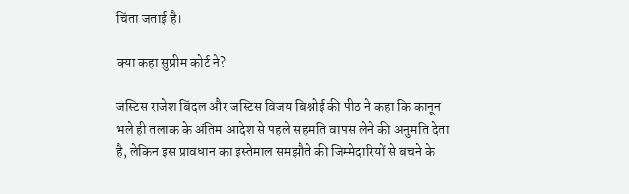चिंता जताई है।

क्या कहा सुप्रीम कोर्ट ने?

जस्टिस राजेश बिंदल और जस्टिस विजय बिश्नोई की पीठ ने कहा कि कानून भले ही तलाक के अंतिम आदेश से पहले सहमति वापस लेने की अनुमति देता है, लेकिन इस प्रावधान का इस्तेमाल समझौते की जिम्मेदारियों से बचने के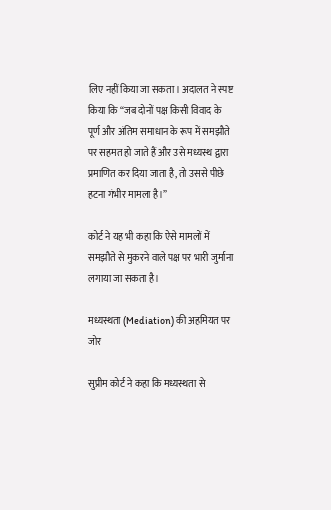लिए नहीं किया जा सकता। अदालत ने स्पष्ट किया कि “जब दोनों पक्ष किसी विवाद के पूर्ण और अंतिम समाधान के रूप में समझौते पर सहमत हो जाते हैं और उसे मध्यस्थ द्वारा प्रमाणित कर दिया जाता है, तो उससे पीछे हटना गंभीर मामला है।”

कोर्ट ने यह भी कहा कि ऐसे मामलों में समझौते से मुकरने वाले पक्ष पर भारी जुर्माना लगाया जा सकता है।

मध्यस्थता (Mediation) की अहमियत पर जोर

सुप्रीम कोर्ट ने कहा कि मध्यस्थता से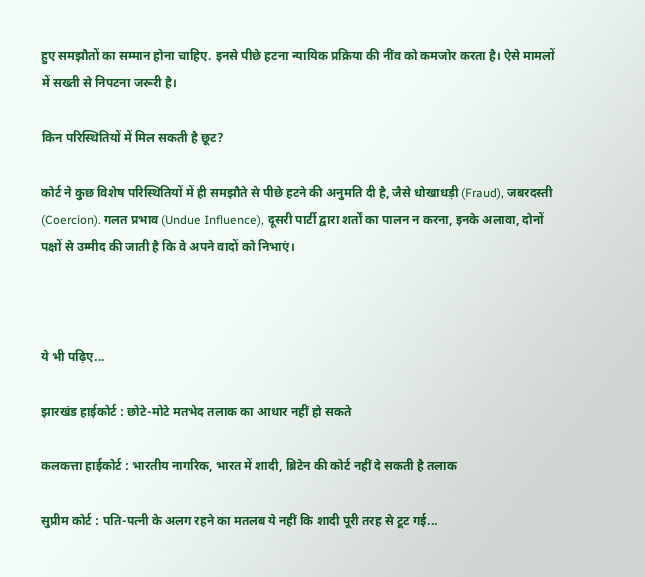हुए समझौतों का सम्मान होना चाहिए. इनसे पीछे हटना न्यायिक प्रक्रिया की नींव को कमजोर करता है। ऐसे मामलों में सख्ती से निपटना जरूरी है।

किन परिस्थितियों में मिल सकती है छूट?

कोर्ट ने कुछ विशेष परिस्थितियों में ही समझौते से पीछे हटने की अनुमति दी है, जैसे धोखाधड़ी (Fraud), जबरदस्ती (Coercion). गलत प्रभाव (Undue Influence), दूसरी पार्टी द्वारा शर्तों का पालन न करना, इनके अलावा, दोनों पक्षों से उम्मीद की जाती है कि वे अपने वादों को निभाएं।



ये भी पढ़िए...

झारखंड हाईकोर्ट : छोटे-मोटे मतभेद तलाक का आधार नहीं हो सकते

कलकत्ता हाईकोर्ट : भारतीय नागरिक, भारत में शादी, ब्रिटेन की कोर्ट नहीं दे सकती है तलाक

सुप्रीम कोर्ट : पति-पत्नी के अलग रहने का मतलब ये नहीं कि शादी पूरी तरह से टूट गई...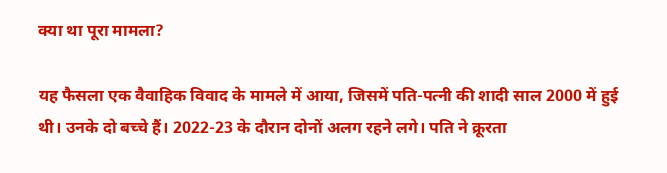क्या था पूरा मामला?

यह फैसला एक वैवाहिक विवाद के मामले में आया, जिसमें पति-पत्नी की शादी साल 2000 में हुई थी। उनके दो बच्चे हैं। 2022-23 के दौरान दोनों अलग रहने लगे। पति ने क्रूरता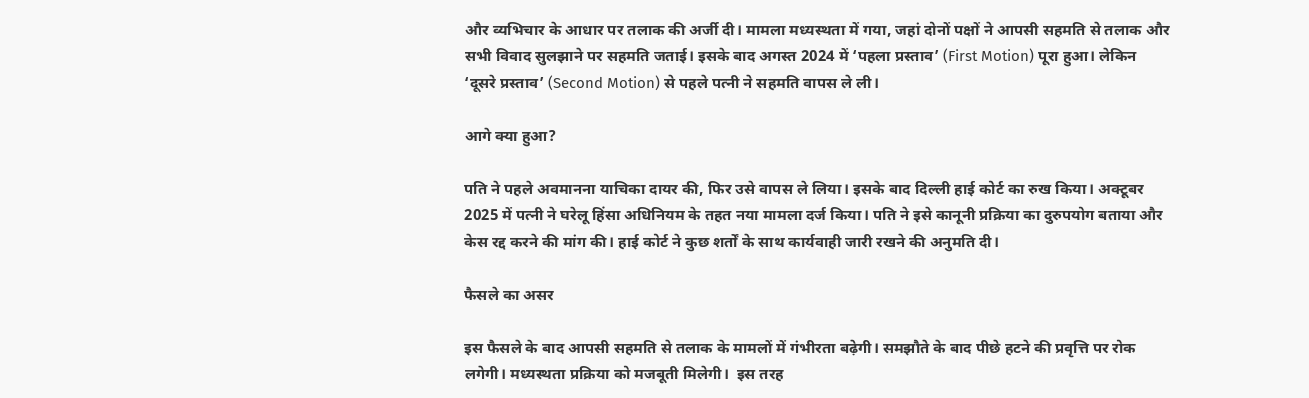और व्यभिचार के आधार पर तलाक की अर्जी दी। मामला मध्यस्थता में गया, जहां दोनों पक्षों ने आपसी सहमति से तलाक और सभी विवाद सुलझाने पर सहमति जताई। इसके बाद अगस्त 2024 में ‘पहला प्रस्ताव’ (First Motion) पूरा हुआ। लेकिन ‘दूसरे प्रस्ताव’ (Second Motion) से पहले पत्नी ने सहमति वापस ले ली।

आगे क्या हुआ?

पति ने पहले अवमानना याचिका दायर की, फिर उसे वापस ले लिया। इसके बाद दिल्ली हाई कोर्ट का रुख किया। अक्टूबर 2025 में पत्नी ने घरेलू हिंसा अधिनियम के तहत नया मामला दर्ज किया। पति ने इसे कानूनी प्रक्रिया का दुरुपयोग बताया और केस रद्द करने की मांग की। हाई कोर्ट ने कुछ शर्तों के साथ कार्यवाही जारी रखने की अनुमति दी।

फैसले का असर

इस फैसले के बाद आपसी सहमति से तलाक के मामलों में गंभीरता बढ़ेगी। समझौते के बाद पीछे हटने की प्रवृत्ति पर रोक लगेगी। मध्यस्थता प्रक्रिया को मजबूती मिलेगी।  इस तरह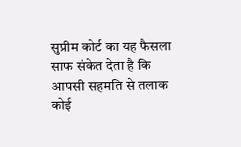सुप्रीम कोर्ट का यह फैसला साफ संकेत देता है कि आपसी सहमति से तलाक कोई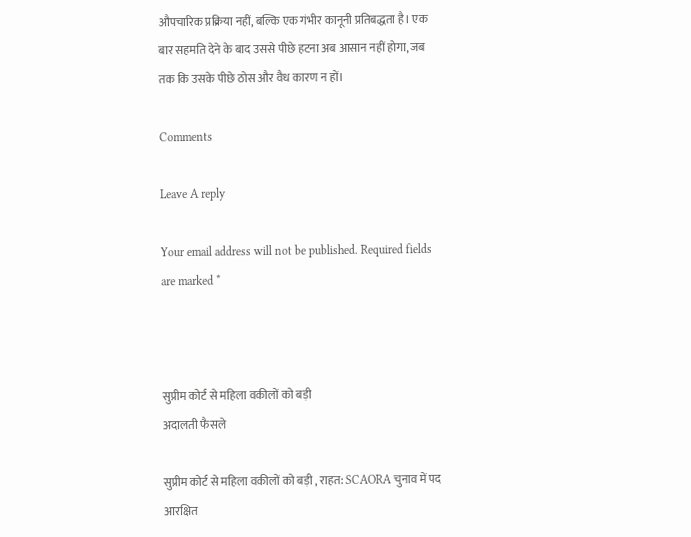औपचारिक प्रक्रिया नहीं, बल्कि एक गंभीर कानूनी प्रतिबद्धता है। एक बार सहमति देने के बाद उससे पीछे हटना अब आसान नहीं होगा, जब तक कि उसके पीछे ठोस और वैध कारण न हों।

Comments

Leave A reply

Your email address will not be published. Required fields are marked *



सुप्रीम कोर्ट से महिला वकीलों को बड़ी
अदालती फैसले

सुप्रीम कोर्ट से महिला वकीलों को बड़ी , राहत: SCAORA चुनाव में पद आरक्षित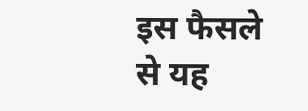इस फैसले से यह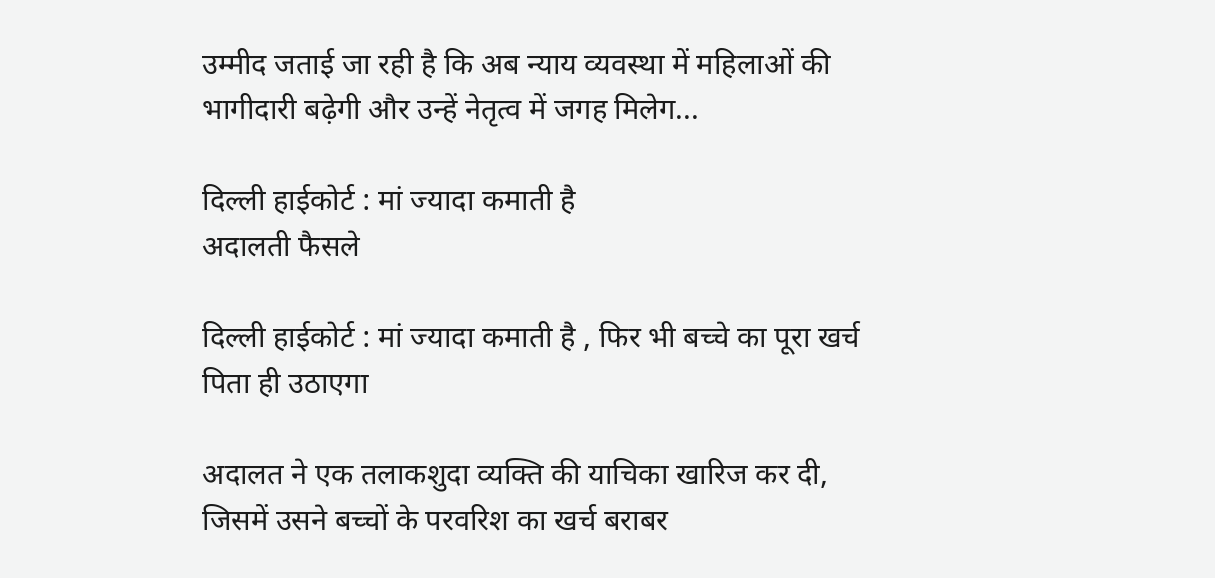उम्मीद जताई जा रही है कि अब न्याय व्यवस्था में महिलाओं की भागीदारी बढ़ेगी और उन्हें नेतृत्व में जगह मिलेग...

दिल्ली हाईकोर्ट : मां ज्यादा कमाती है
अदालती फैसले

दिल्ली हाईकोर्ट : मां ज्यादा कमाती है , फिर भी बच्चे का पूरा खर्च पिता ही उठाएगा

अदालत ने एक तलाकशुदा व्यक्ति की याचिका खारिज कर दी, जिसमें उसने बच्चों के परवरिश का खर्च बराबर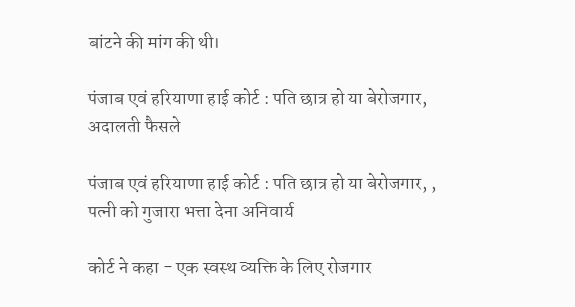बांटने की मांग की थी।

पंजाब एवं हरियाणा हाई कोर्ट : पति छात्र हो या बेरोजगार,
अदालती फैसले

पंजाब एवं हरियाणा हाई कोर्ट : पति छात्र हो या बेरोजगार, , पत्नी को गुजारा भत्ता देना अनिवार्य

कोर्ट ने कहा - एक स्वस्थ व्यक्ति के लिए रोजगार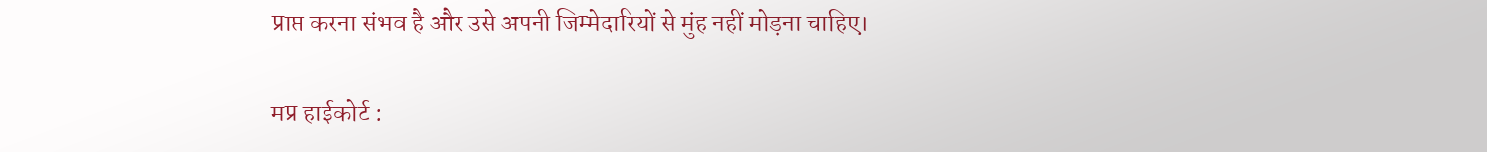प्राप्त करना संभव है और उसे अपनी जिम्मेदारियों से मुंह नहीं मोड़ना चाहिए।

मप्र हाईकोर्ट :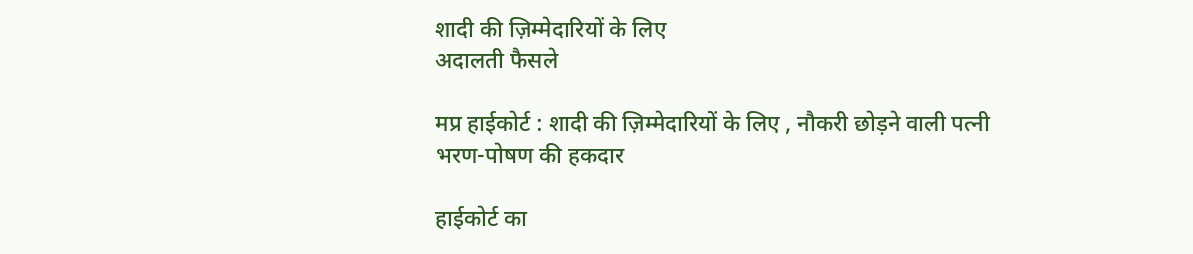शादी की ज़िम्मेदारियों के लिए
अदालती फैसले

मप्र हाईकोर्ट : शादी की ज़िम्मेदारियों के लिए , नौकरी छोड़ने वाली पत्नी भरण-पोषण की हकदार

हाईकोर्ट का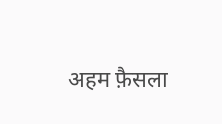अहम फ़ैसला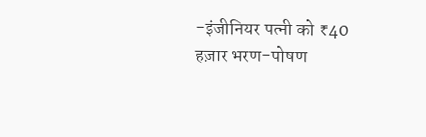-इंजीनियर पत्नी को ₹40 हज़ार भरण-पोषण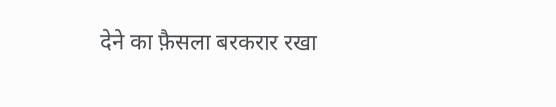देने का फ़ैसला बरकरार रखा